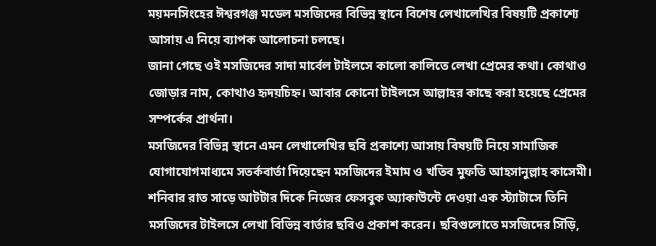ময়মনসিংহের ঈশ্বরগঞ্জ মডেল মসজিদের বিভিন্ন স্থানে বিশেষ লেখালেখির বিষয়টি প্রকাশ্যে আসায় এ নিয়ে ব্যাপক আলোচনা চলছে।
জানা গেছে ওই মসজিদের সাদা মার্বেল টাইলসে কালো কালিতে লেখা প্রেমের কথা। কোথাও জোড়ার নাম, কোথাও হৃদয়চিহ্ন। আবার কোনো টাইলসে আল্লাহর কাছে করা হয়েছে প্রেমের সম্পর্কের প্রার্থনা।
মসজিদের বিভিন্ন স্থানে এমন লেখালেখির ছবি প্রকাশ্যে আসায় বিষয়টি নিয়ে সামাজিক যোগাযোগমাধ্যমে সতর্কবার্তা দিয়েছেন মসজিদের ইমাম ও খতিব মুফতি আহসানুল্লাহ কাসেমী।
শনিবার রাত সাড়ে আটটার দিকে নিজের ফেসবুক অ্যাকাউন্টে দেওয়া এক স্ট্যাটাসে তিনি মসজিদের টাইলসে লেখা বিভিন্ন বার্তার ছবিও প্রকাশ করেন। ছবিগুলোতে মসজিদের সিঁড়ি,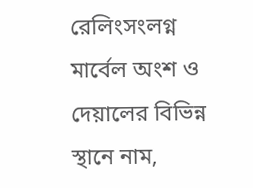রেলিংসংলগ্ন মার্বেল অংশ ও দেয়ালের বিভিন্ন স্থানে নাম,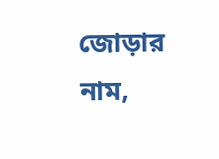জোড়ার নাম,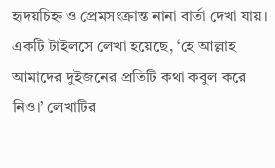হৃদয়চিহ্ন ও প্রেমসংক্রান্ত নানা বার্তা দেখা যায়।
একটি টাইলসে লেখা হয়েছে, ‘হে আল্লাহ আমাদের দুইজনের প্রতিটি কথা কবুল করে নিও।’ লেখাটির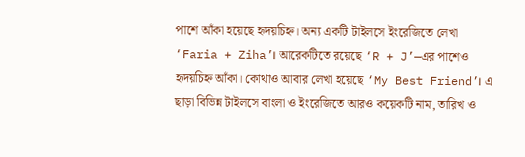পাশে আঁকা হয়েছে হৃদয়চিহ্ন। অন্য একটি টাইলসে ইংরেজিতে লেখা ‘Faria + Ziha’। আরেকটিতে রয়েছে ‘R + J’—এর পাশেও হৃদয়চিহ্ন আঁকা। কোথাও আবার লেখা হয়েছে ‘My Best Friend’। এ ছাড়া বিভিন্ন টাইলসে বাংলা ও ইংরেজিতে আরও কয়েকটি নাম, তারিখ ও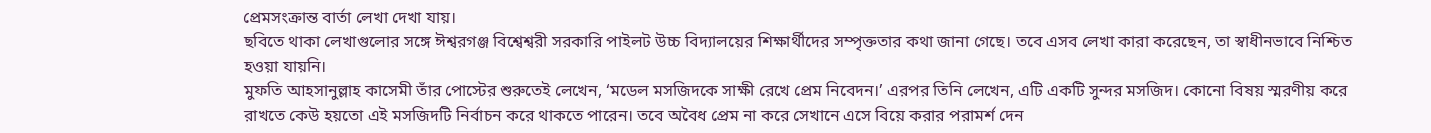প্রেমসংক্রান্ত বার্তা লেখা দেখা যায়।
ছবিতে থাকা লেখাগুলোর সঙ্গে ঈশ্বরগঞ্জ বিশ্বেশ্বরী সরকারি পাইলট উচ্চ বিদ্যালয়ের শিক্ষার্থীদের সম্পৃক্ততার কথা জানা গেছে। তবে এসব লেখা কারা করেছেন, তা স্বাধীনভাবে নিশ্চিত হওয়া যায়নি।
মুফতি আহসানুল্লাহ কাসেমী তাঁর পোস্টের শুরুতেই লেখেন, ‘মডেল মসজিদকে সাক্ষী রেখে প্রেম নিবেদন।’ এরপর তিনি লেখেন, এটি একটি সুন্দর মসজিদ। কোনো বিষয় স্মরণীয় করে রাখতে কেউ হয়তো এই মসজিদটি নির্বাচন করে থাকতে পারেন। তবে অবৈধ প্রেম না করে সেখানে এসে বিয়ে করার পরামর্শ দেন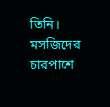তিনি।
মসজিদের চারপাশে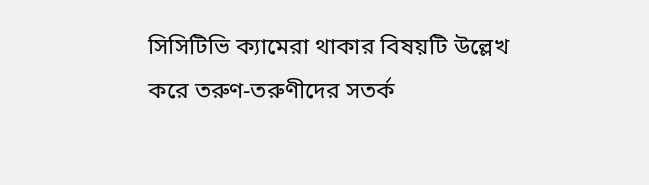সিসিটিভি ক্যামেরা থাকার বিষয়টি উল্লেখ করে তরুণ-তরুণীদের সতর্ক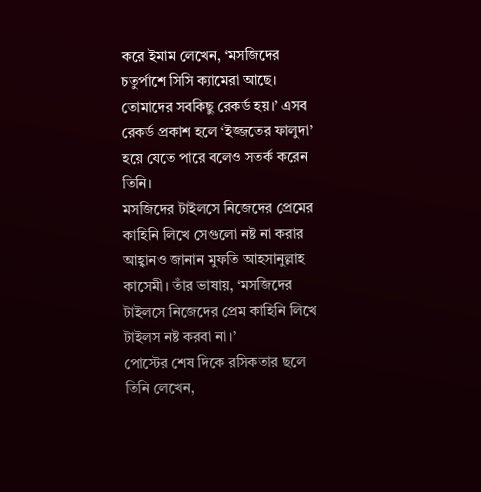করে ইমাম লেখেন, ‘মসজিদের চতুর্পাশে সিসি ক্যামেরা আছে। তোমাদের সবকিছু রেকর্ড হয়।’ এসব রেকর্ড প্রকাশ হলে ‘ইজ্জতের ফালুদা’ হয়ে যেতে পারে বলেও সতর্ক করেন তিনি।
মসজিদের টাইলসে নিজেদের প্রেমের কাহিনি লিখে সেগুলো নষ্ট না করার আহ্বানও জানান মুফতি আহসানুল্লাহ কাসেমী। তাঁর ভাষায়, ‘মসজিদের টাইলসে নিজেদের প্রেম কাহিনি লিখে টাইলস নষ্ট করবা না।’
পোস্টের শেষ দিকে রসিকতার ছলে তিনি লেখেন,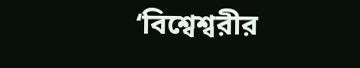‘বিশ্বেশ্বরীর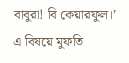বাবুরা! বি কেয়ারফুল।’
এ বিষয়ে মুফতি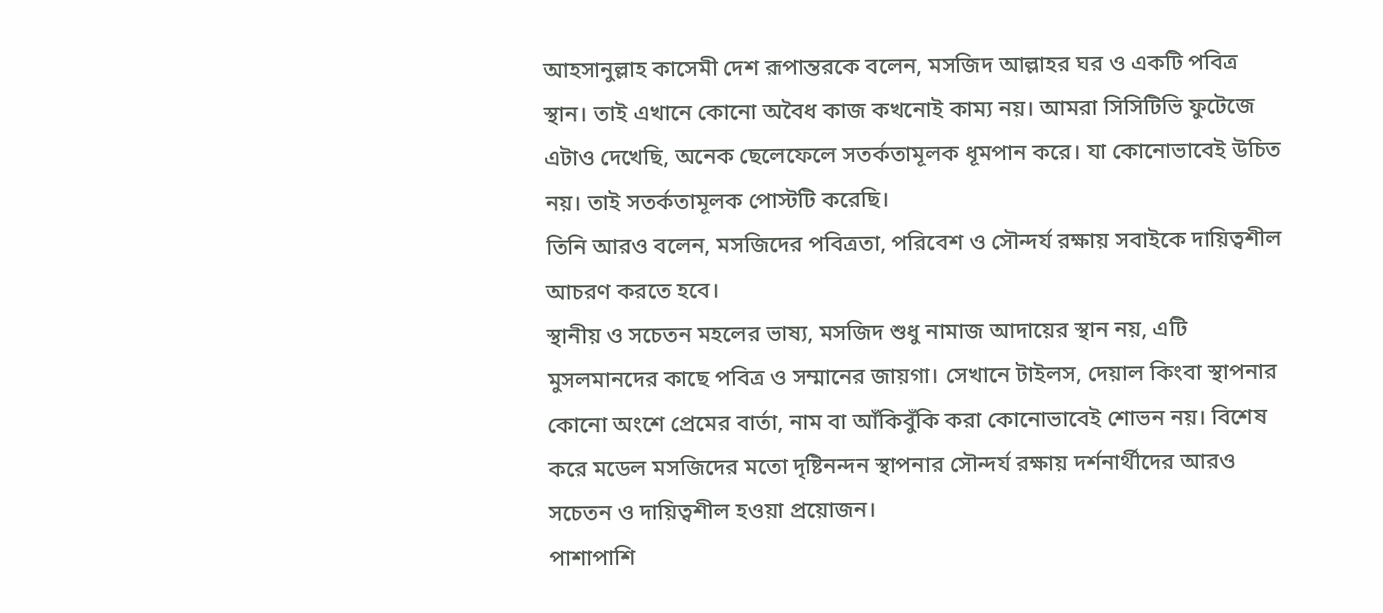আহসানুল্লাহ কাসেমী দেশ রূপান্তরকে বলেন, মসজিদ আল্লাহর ঘর ও একটি পবিত্র স্থান। তাই এখানে কোনো অবৈধ কাজ কখনোই কাম্য নয়। আমরা সিসিটিভি ফুটেজে এটাও দেখেছি, অনেক ছেলেফেলে সতর্কতামূলক ধূমপান করে। যা কোনোভাবেই উচিত নয়। তাই সতর্কতামূলক পোস্টটি করেছি।
তিনি আরও বলেন, মসজিদের পবিত্রতা, পরিবেশ ও সৌন্দর্য রক্ষায় সবাইকে দায়িত্বশীল আচরণ করতে হবে।
স্থানীয় ও সচেতন মহলের ভাষ্য, মসজিদ শুধু নামাজ আদায়ের স্থান নয়, এটি মুসলমানদের কাছে পবিত্র ও সম্মানের জায়গা। সেখানে টাইলস, দেয়াল কিংবা স্থাপনার কোনো অংশে প্রেমের বার্তা, নাম বা আঁকিবুঁকি করা কোনোভাবেই শোভন নয়। বিশেষ করে মডেল মসজিদের মতো দৃষ্টিনন্দন স্থাপনার সৌন্দর্য রক্ষায় দর্শনার্থীদের আরও সচেতন ও দায়িত্বশীল হওয়া প্রয়োজন।
পাশাপাশি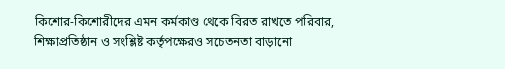কিশোর-কিশোরীদের এমন কর্মকাণ্ড থেকে বিরত রাখতে পরিবার, শিক্ষাপ্রতিষ্ঠান ও সংশ্লিষ্ট কর্তৃপক্ষেরও সচেতনতা বাড়ানো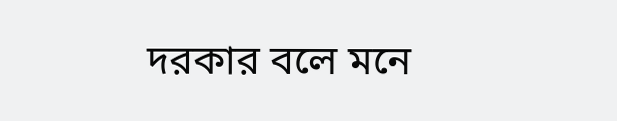দরকার বলে মনে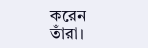করেন তাঁরা।